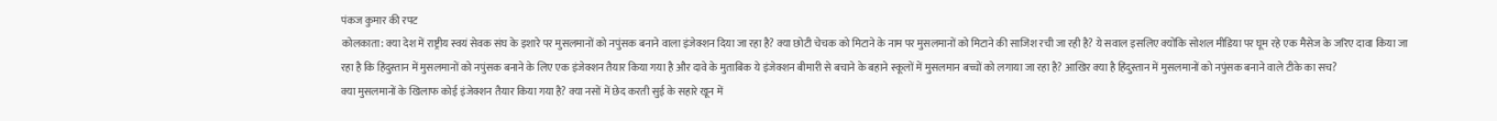पंकज कुमार की रपट
कोलकाता: क्या देश में राष्ट्रीय स्वयं सेवक संघ के इशारे पर मुसलमानों को नपुंसक बनाने वाला इंजेक्शन दिया जा रहा है? क्या छोटी चेचक को मिटाने के नाम पर मुसलमानों को मिटाने की साजिश रची जा रही है? ये सवाल इसलिए क्योंकि सोशल मीडिया पर घूम रहे एक मैसेज के जरिए दावा किया जा रहा है कि हिंदुस्तान में मुसलमानों को नपुंसक बनाने के लिए एक इंजेक्शन तैयार किया गया है और दावे के मुताबिक ये इंजेक्शन बीमारी से बचाने के बहाने स्कूलों में मुसलमान बच्चों को लगाया जा रहा है? आखिर क्या है हिंदुस्तान में मुसलमानों को नपुंसक बनाने वाले टीके का सच?
क्या मुसलमानों के खिलाफ कोई इंजेक्शन तैयार किया गया है? क्या नसों में छेद करती सुई के सहारे खून में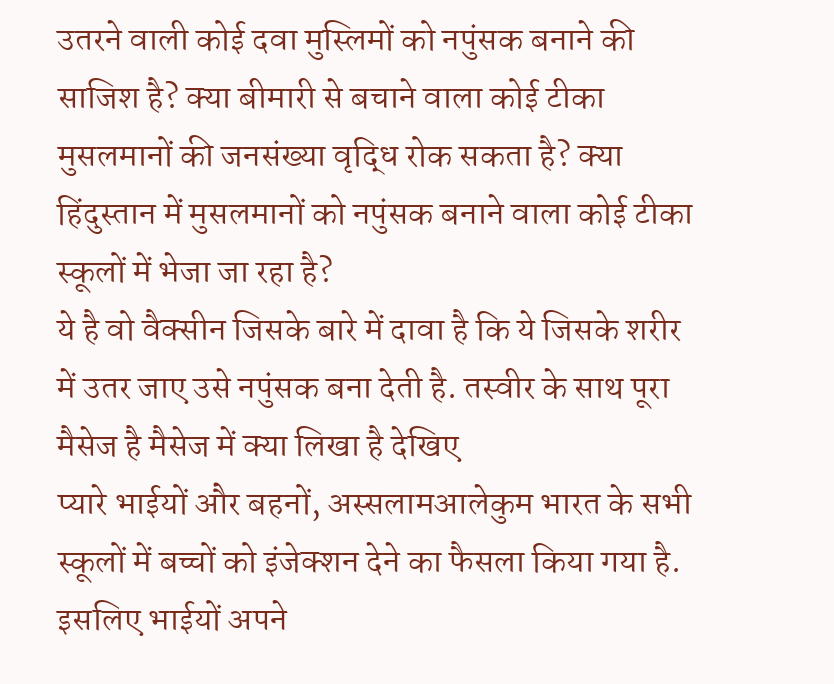उतरने वाली कोई दवा मुस्लिमों को नपुंसक बनाने की साजिश है? क्या बीमारी से बचाने वाला कोई टीका मुसलमानों की जनसंख्या वृद्धि रोक सकता है? क्या हिंदुस्तान में मुसलमानों को नपुंसक बनाने वाला कोई टीका स्कूलों में भेजा जा रहा है?
ये है वो वैक्सीन जिसके बारे में दावा है कि ये जिसके शरीर में उतर जाए उसे नपुंसक बना देती है. तस्वीर के साथ पूरा मैसेज है मैसेज में क्या लिखा है देखिए
प्यारे भाईयों और बहनों, अस्सलामआलेकुम भारत के सभी स्कूलों में बच्चों को इंजेक्शन देने का फैसला किया गया है. इसलिए भाईयों अपने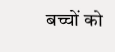बच्चों को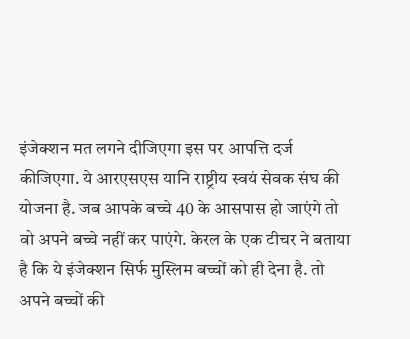इंजेक्शन मत लगने दीजिएगा इस पर आपत्ति दर्ज कीजिएगा. ये आरएसएस यानि राष्ट्रीय स्वयं सेवक संघ की योजना है. जब आपके बच्चे 40 के आसपास हो जाएंगे तो वो अपने बच्चे नहीं कर पाएंगे. केरल के एक टीचर ने बताया है कि ये इंजेक्शन सिर्फ मुस्लिम बच्चों को ही देना है. तो अपने बच्चों की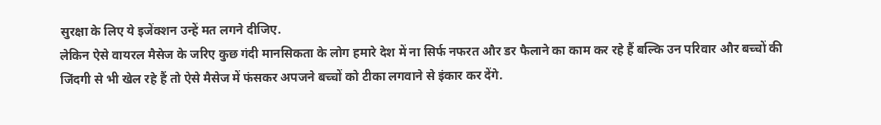सुरक्षा के लिए ये इजेंक्शन उन्हें मत लगने दीजिए.
लेकिन ऐसे वायरल मैसेज के जरिए कुछ गंदी मानसिकता के लोग हमारे देश में ना सिर्फ नफरत और डर फैलाने का काम कर रहे हैं बल्कि उन परिवार और बच्चों की जिंदगी से भी खेल रहे हैं तो ऐसे मैसेज में फंसकर अपजने बच्चों को टीका लगवाने से इंकार कर देंगे.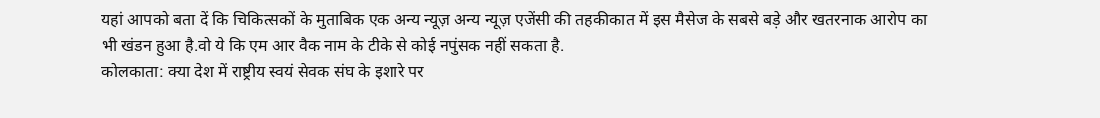यहां आपको बता दें कि चिकित्सकों के मुताबिक एक अन्य न्यूज़ अन्य न्यूज़ एजेंसी की तहकीकात में इस मैसेज के सबसे बड़े और खतरनाक आरोप का भी खंडन हुआ है.वो ये कि एम आर वैक नाम के टीके से कोई नपुंसक नहीं सकता है.
कोलकाता: क्या देश में राष्ट्रीय स्वयं सेवक संघ के इशारे पर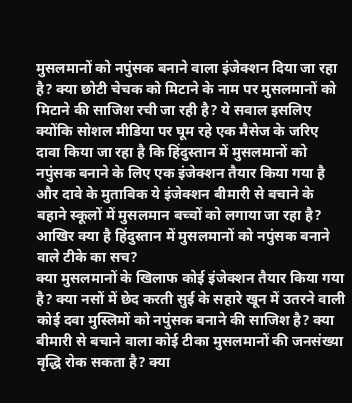मुसलमानों को नपुंसक बनाने वाला इंजेक्शन दिया जा रहा है? क्या छोटी चेचक को मिटाने के नाम पर मुसलमानों को मिटाने की साजिश रची जा रही है? ये सवाल इसलिए क्योंकि सोशल मीडिया पर घूम रहे एक मैसेज के जरिए दावा किया जा रहा है कि हिंदुस्तान में मुसलमानों को नपुंसक बनाने के लिए एक इंजेक्शन तैयार किया गया है और दावे के मुताबिक ये इंजेक्शन बीमारी से बचाने के बहाने स्कूलों में मुसलमान बच्चों को लगाया जा रहा है? आखिर क्या है हिंदुस्तान में मुसलमानों को नपुंसक बनाने वाले टीके का सच?
क्या मुसलमानों के खिलाफ कोई इंजेक्शन तैयार किया गया है? क्या नसों में छेद करती सुई के सहारे खून में उतरने वाली कोई दवा मुस्लिमों को नपुंसक बनाने की साजिश है? क्या बीमारी से बचाने वाला कोई टीका मुसलमानों की जनसंख्या वृद्धि रोक सकता है? क्या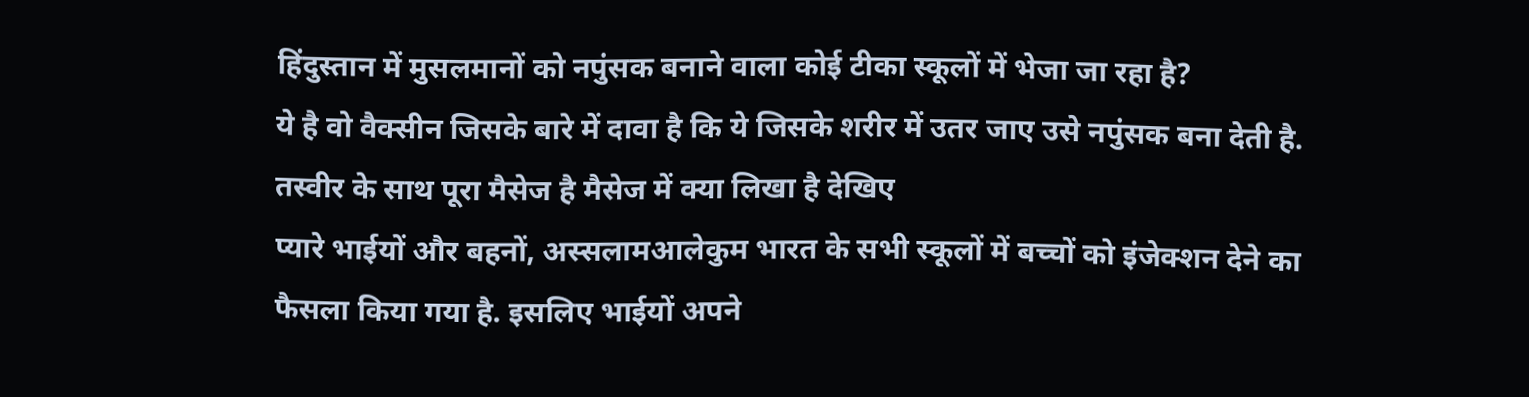हिंदुस्तान में मुसलमानों को नपुंसक बनाने वाला कोई टीका स्कूलों में भेजा जा रहा है?
ये है वो वैक्सीन जिसके बारे में दावा है कि ये जिसके शरीर में उतर जाए उसे नपुंसक बना देती है. तस्वीर के साथ पूरा मैसेज है मैसेज में क्या लिखा है देखिए
प्यारे भाईयों और बहनों, अस्सलामआलेकुम भारत के सभी स्कूलों में बच्चों को इंजेक्शन देने का फैसला किया गया है. इसलिए भाईयों अपने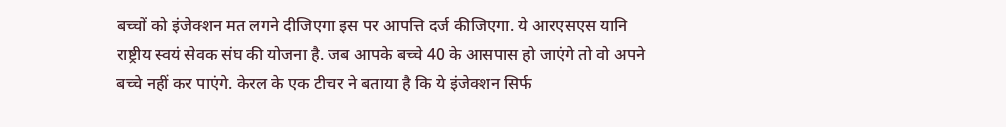बच्चों को इंजेक्शन मत लगने दीजिएगा इस पर आपत्ति दर्ज कीजिएगा. ये आरएसएस यानि राष्ट्रीय स्वयं सेवक संघ की योजना है. जब आपके बच्चे 40 के आसपास हो जाएंगे तो वो अपने बच्चे नहीं कर पाएंगे. केरल के एक टीचर ने बताया है कि ये इंजेक्शन सिर्फ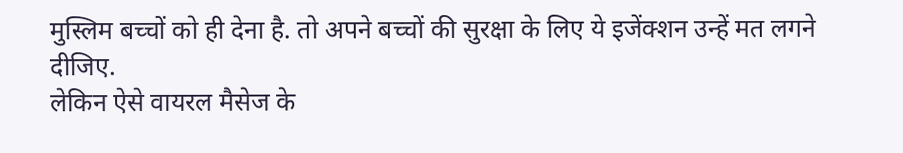मुस्लिम बच्चों को ही देना है. तो अपने बच्चों की सुरक्षा के लिए ये इजेंक्शन उन्हें मत लगने दीजिए.
लेकिन ऐसे वायरल मैसेज के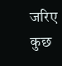जरिए कुछ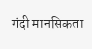गंदी मानसिकता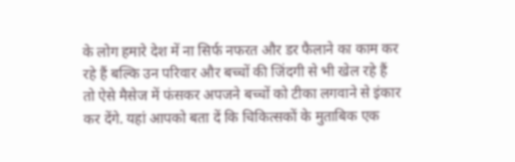के लोग हमारे देश में ना सिर्फ नफरत और डर फैलाने का काम कर रहे हैं बल्कि उन परिवार और बच्चों की जिंदगी से भी खेल रहे हैं तो ऐसे मैसेज में फंसकर अपजने बच्चों को टीका लगवाने से इंकार कर देंगे. यहां आपको बता दें कि चिकित्सकों के मुताबिक एक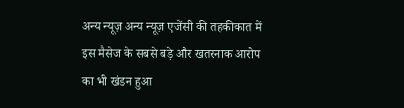अन्य न्यूज़ अन्य न्यूज़ एजेंसी की तहकीकात में इस मैसेज के सबसे बड़े और खतरनाक आरोप का भी खंडन हुआ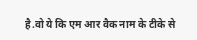है.वो ये कि एम आर वैक नाम के टीके से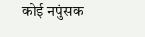कोई नपुंसक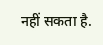नहीं सकता है.